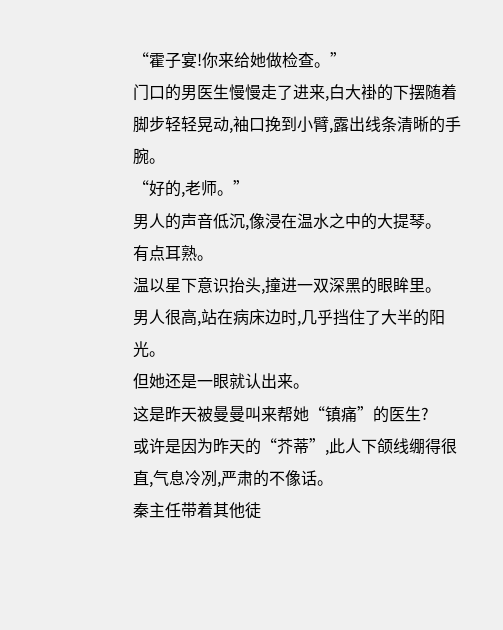“霍子宴!你来给她做检查。”
门口的男医生慢慢走了进来,白大褂的下摆随着脚步轻轻晃动,袖口挽到小臂,露出线条清晰的手腕。
“好的,老师。”
男人的声音低沉,像浸在温水之中的大提琴。
有点耳熟。
温以星下意识抬头,撞进一双深黑的眼眸里。
男人很高,站在病床边时,几乎挡住了大半的阳光。
但她还是一眼就认出来。
这是昨天被曼曼叫来帮她“镇痛”的医生?
或许是因为昨天的“芥蒂”,此人下颌线绷得很直,气息冷冽,严肃的不像话。
秦主任带着其他徒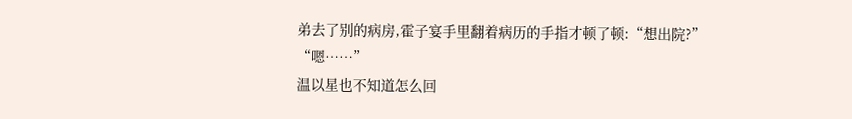弟去了别的病房,霍子宴手里翻着病历的手指才顿了顿:“想出院?”
“嗯……”
温以星也不知道怎么回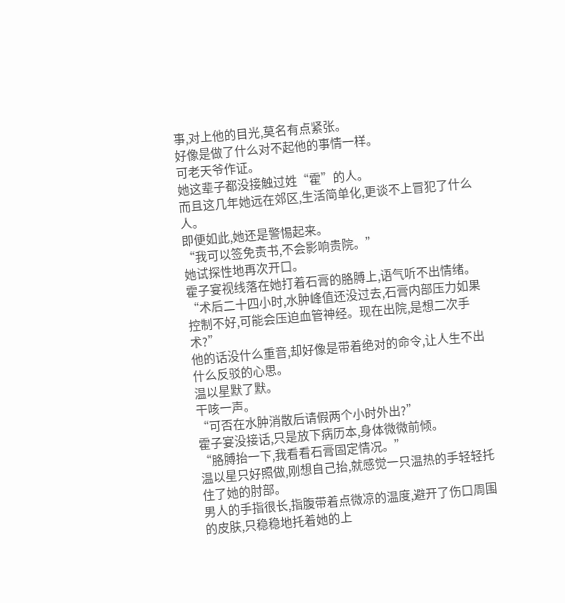事,对上他的目光,莫名有点紧张。
好像是做了什么对不起他的事情一样。
可老天爷作证。
她这辈子都没接触过姓“霍”的人。
而且这几年她远在郊区,生活简单化,更谈不上冒犯了什么人。
即便如此,她还是警惕起来。
“我可以签免责书,不会影响贵院。”
她试探性地再次开口。
霍子宴视线落在她打着石膏的胳膊上,语气听不出情绪。
“术后二十四小时,水肿峰值还没过去,石膏内部压力如果控制不好,可能会压迫血管神经。现在出院,是想二次手术?”
他的话没什么重音,却好像是带着绝对的命令,让人生不出什么反驳的心思。
温以星默了默。
干咳一声。
“可否在水肿消散后请假两个小时外出?”
霍子宴没接话,只是放下病历本,身体微微前倾。
“胳膊抬一下,我看看石膏固定情况。”
温以星只好照做,刚想自己抬,就感觉一只温热的手轻轻托住了她的肘部。
男人的手指很长,指腹带着点微凉的温度,避开了伤口周围的皮肤,只稳稳地托着她的上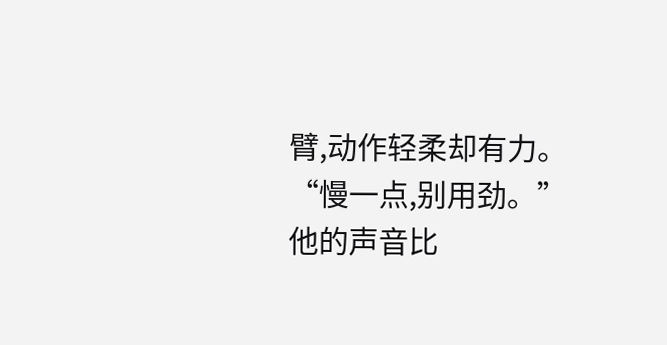臂,动作轻柔却有力。
“慢一点,别用劲。”
他的声音比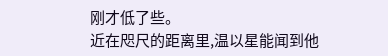刚才低了些。
近在咫尺的距离里,温以星能闻到他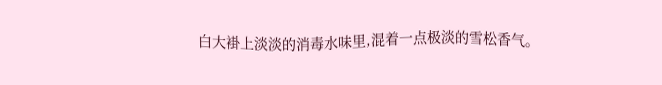白大褂上淡淡的消毒水味里,混着一点极淡的雪松香气。